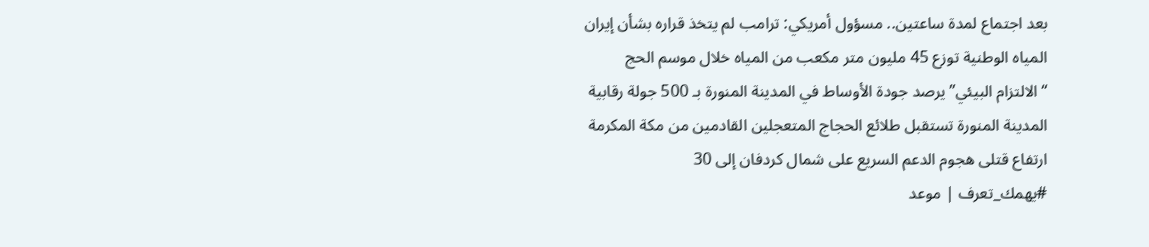بعد اجتماع لمدة ساعتين.. مسؤول أمريكي: ترامب لم يتخذ قراره بشأن إيران
المياه الوطنية توزع 45 مليون متر مكعب من المياه خلال موسم الحج
“الالتزام البيئي” يرصد جودة الأوساط في المدينة المنورة بـ 500 جولة رقابية
المدينة المنورة تستقبل طلائع الحجاج المتعجلين القادمين من مكة المكرمة
ارتفاع قتلى هجوم الدعم السريع على شمال كردفان إلى 30
#يهمك_تعرف | موعد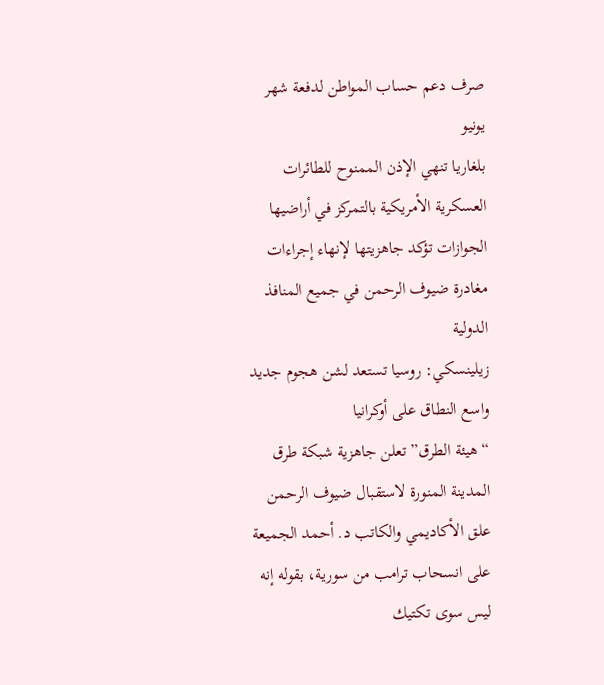صرف دعم حساب المواطن لدفعة شهر يونيو
بلغاريا تنهي الإذن الممنوح للطائرات العسكرية الأمريكية بالتمركز في أراضيها
الجوازات تؤكد جاهزيتها لإنهاء إجراءات مغادرة ضيوف الرحمن في جميع المنافذ الدولية
زيلينسكي: روسيا تستعد لشن هجوم جديد واسع النطاق على أوكرانيا
“هيئة الطرق” تعلن جاهزية شبكة طرق المدينة المنورة لاستقبال ضيوف الرحمن
علق الأكاديمي والكاتب د. أحمد الجميعة على انسحاب ترامب من سورية، بقوله إنه ليس سوى تكتيك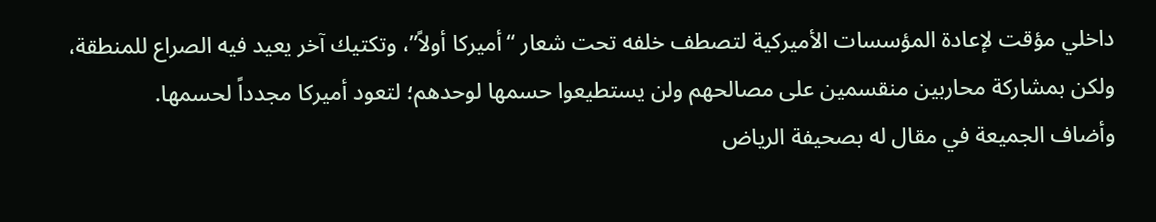داخلي مؤقت لإعادة المؤسسات الأميركية لتصطف خلفه تحت شعار “أميركا أولاً”، وتكتيك آخر يعيد فيه الصراع للمنطقة، ولكن بمشاركة محاربين منقسمين على مصالحهم ولن يستطيعوا حسمها لوحدهم؛ لتعود أميركا مجدداً لحسمها.
وأضاف الجميعة في مقال له بصحيفة الرياض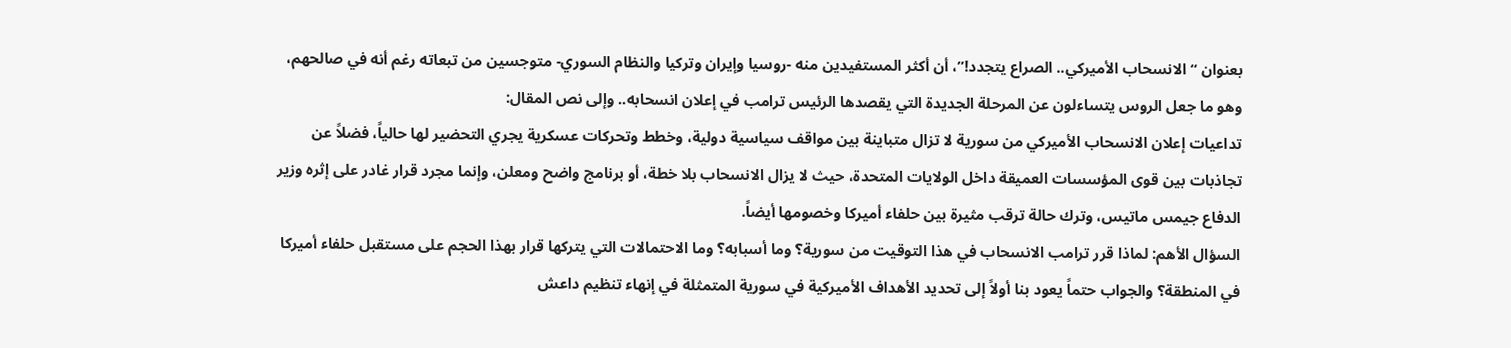بعنوان “الانسحاب الأميركي.. الصراع يتجدد!”، أن أكثر المستفيدين منه -روسيا وإيران وتركيا والنظام السوري- متوجسين من تبعاته رغم أنه في صالحهم، وهو ما جعل الروس يتساءلون عن المرحلة الجديدة التي يقصدها الرئيس ترامب في إعلان انسحابه.. وإلى نص المقال:
تداعيات إعلان الانسحاب الأميركي من سورية لا تزال متباينة بين مواقف سياسية دولية، وخطط وتحركات عسكرية يجري التحضير لها حالياً، فضلاً عن تجاذبات بين قوى المؤسسات العميقة داخل الولايات المتحدة، حيث لا يزال الانسحاب بلا خطة، أو برنامج واضح ومعلن، وإنما مجرد قرار غادر على إثره وزير الدفاع جيمس ماتيس، وترك حالة ترقب مثيرة بين حلفاء أميركا وخصومها أيضاً.
السؤال الأهم: لماذا قرر ترامب الانسحاب في هذا التوقيت من سورية؟ وما أسبابه؟ وما الاحتمالات التي يتركها قرار بهذا الحجم على مستقبل حلفاء أميركا في المنطقة؟ والجواب حتماً يعود بنا أولاً إلى تحديد الأهداف الأميركية في سورية المتمثلة في إنهاء تنظيم داعش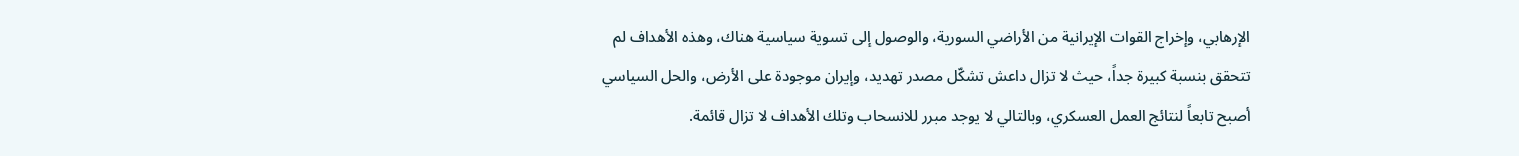الإرهابي، وإخراج القوات الإيرانية من الأراضي السورية، والوصول إلى تسوية سياسية هناك، وهذه الأهداف لم تتحقق بنسبة كبيرة جداً، حيث لا تزال داعش تشكّل مصدر تهديد، وإيران موجودة على الأرض، والحل السياسي أصبح تابعاً لنتائج العمل العسكري، وبالتالي لا يوجد مبرر للانسحاب وتلك الأهداف لا تزال قائمة.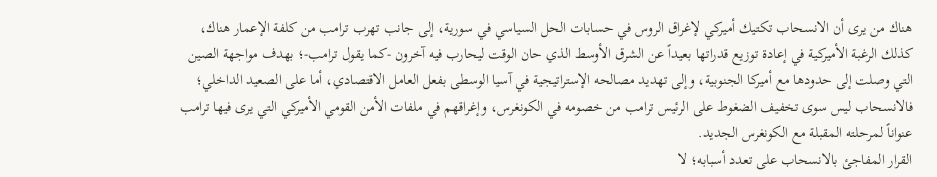هناك من يرى أن الانسحاب تكتيك أميركي لإغراق الروس في حسابات الحل السياسي في سورية، إلى جانب تهرب ترامب من كلفة الإعمار هناك، كذلك الرغبة الأميركية في إعادة توزيع قدراتها بعيداً عن الشرق الأوسط الذي حان الوقت ليحارب فيه آخرون -كما يقول ترامب-؛ بهدف مواجهة الصين التي وصلت إلى حدودها مع أميركا الجنوبية، وإلى تهديد مصالحه الإستراتيجية في آسيا الوسطى بفعل العامل الاقتصادي، أما على الصعيد الداخلي؛ فالانسحاب ليس سوى تخفيف الضغوط على الرئيس ترامب من خصومه في الكونغرس، وإغراقهم في ملفات الأمن القومي الأميركي التي يرى فيها ترامب عنواناً لمرحلته المقبلة مع الكونغرس الجديد.
القرار المفاجئ بالانسحاب على تعدد أسبابه؛ لا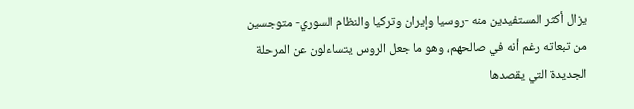يزال أكثر المستفيدين منه -روسيا وإيران وتركيا والنظام السوري- متوجسين من تبعاته رغم أنه في صالحهم، وهو ما جعل الروس يتساءلون عن المرحلة الجديدة التي يقصدها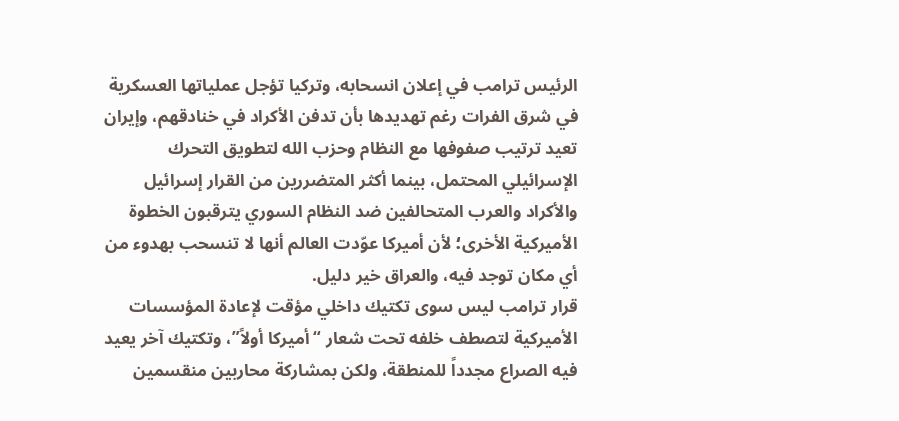الرئيس ترامب في إعلان انسحابه، وتركيا تؤجل عملياتها العسكرية في شرق الفرات رغم تهديدها بأن تدفن الأكراد في خنادقهم، وإيران تعيد ترتيب صفوفها مع النظام وحزب الله لتطويق التحرك الإسرائيلي المحتمل، بينما أكثر المتضررين من القرار إسرائيل والأكراد والعرب المتحالفين ضد النظام السوري يترقبون الخطوة الأميركية الأخرى؛ لأن أميركا عوّدت العالم أنها لا تنسحب بهدوء من أي مكان توجد فيه، والعراق خير دليل.
قرار ترامب ليس سوى تكتيك داخلي مؤقت لإعادة المؤسسات الأميركية لتصطف خلفه تحت شعار “أميركا أولاً”، وتكتيك آخر يعيد فيه الصراع مجدداً للمنطقة، ولكن بمشاركة محاربين منقسمين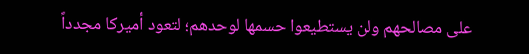على مصالحهم ولن يستطيعوا حسمها لوحدهم؛ لتعود أميركا مجدداً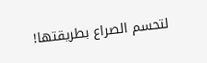لتحسم الصراع بطريقتها!